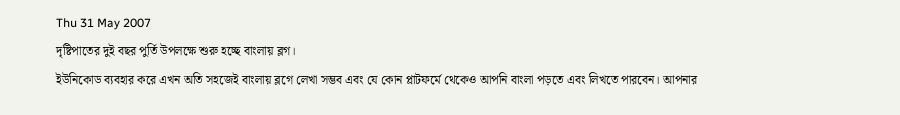Thu 31 May 2007
দৃষ্টিপাতের দুই বছর পুর্তি উপলক্ষে শুরু হচ্ছে বাংলায় ব্লগ।
ইউনিকোড ব্যবহার করে এখন অতি সহজেই বাংলায় ব্লগে লেখা সম্ভব এবং যে কোন প্লাটফর্মে থেকেও আপনি বাংলা পড়তে এবং লিখতে পারবেন। আপনার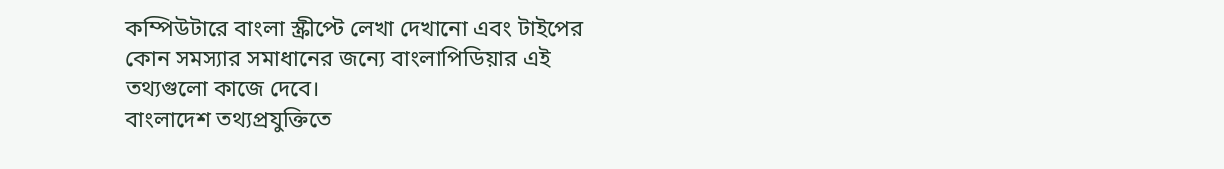কম্পিউটারে বাংলা স্ক্রীপ্টে লেখা দেখানো এবং টাইপের কোন সমস্যার সমাধানের জন্যে বাংলাপিডিয়ার এই তথ্যগুলো কাজে দেবে।
বাংলাদেশ তথ্যপ্রযুক্তিতে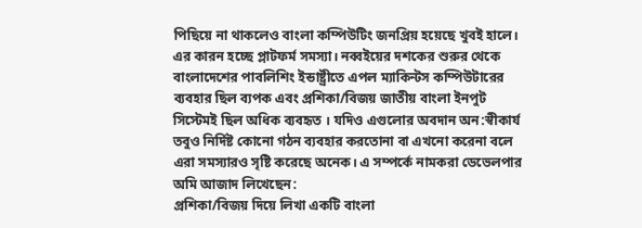পিছিয়ে না থাকলেও বাংলা কম্পিউটিং জনপ্রিয় হয়েছে খুবই হালে। এর কারন হচ্ছে প্লাটফর্ম সমস্যা। নব্বইয়ের দশকের শুরুর থেকে বাংলাদেশের পাবলিশিং ইন্ডাষ্ট্রীতে এপল ম্যাকিন্টস কম্পিউটারের ব্যবহার ছিল ব্যপক এবং প্রশিকা/বিজয় জাতীয় বাংলা ইনপুট সিস্টেমই ছিল অধিক ব্যবহৃত । যদিও এগুলোর অবদান অন:স্বীকার্য তবুও নির্দিষ্ট কোনো গঠন ব্যবহার করতোনা বা এখনো করেনা বলে এরা সমস্যারও সৃষ্টি করেছে অনেক। এ সম্পর্কে নামকরা ডেভেলপার অমি আজাদ লিখেছেন:
প্রশিকা/বিজয় দিয়ে লিখা একটি বাংলা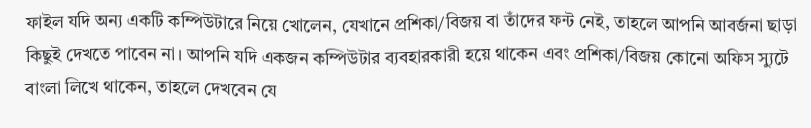ফাইল যদি অন্য একটি কম্পিউটারে নিয়ে খোলেন, যেখানে প্রশিকা/বিজয় বা তাঁদের ফন্ট নেই, তাহলে আপনি আবর্জনা ছাড়া কিছুই দেখতে পাবেন না। আপনি যদি একজন কম্পিউটার ব্যবহারকারী হয়ে থাকেন এবং প্রশিকা/বিজয় কোনো অফিস স্যুটে বাংলা লিখে থাকেন, তাহলে দেখবেন যে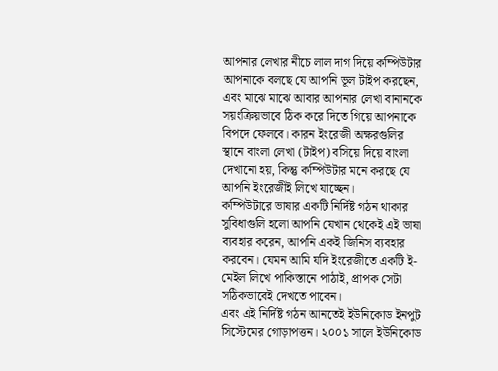আপনার লেখার নীচে লাল দাগ দিয়ে কম্পিউটার আপনাকে বলছে যে আপনি ভূল টাইপ করছেন, এবং মাঝে মাঝে আবার আপনার লেখা বানানকে সয়ংক্রিয়ভাবে ঠিক করে দিতে গিয়ে আপনাকে বিপদে ফেলবে। কারন ইংরেজী অক্ষরগুলির স্থানে বাংলা লেখা (টাইপ) বসিয়ে দিয়ে বাংলা দেখানো হয়, কিন্তু কম্পিউটার মনে করছে যে আপনি ইংরেজীই লিখে যাচ্ছেন।
কম্পিউটারে ভাষার একটি নির্দিষ্ট গঠন থাকার সুবিধাগুলি হলো আপনি যেখান থেকেই এই ভাষা ব্যবহার করেন, আপনি একই জিনিস ব্যবহার করবেন। যেমন আমি যদি ইংরেজীতে একটি ই-মেইল লিখে পাকিস্তানে পাঠাই, প্রাপক সেটা সঠিকভাবেই দেখতে পাবেন।
এবং এই নির্দিষ্ট গঠন আনতেই ইউনিকোড ইনপুট সিস্টেমের গোড়াপত্তন। ২০০১ সালে ইউনিকোড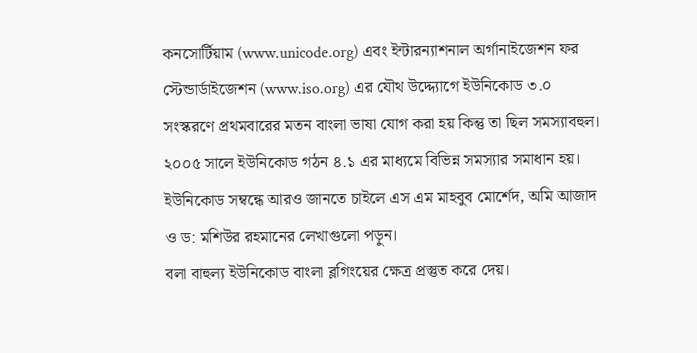কনসোর্টিয়াম (www.unicode.org) এবং ইন্টারন্যাশনাল অর্গানাইজেশন ফর স্টেন্ডার্ডাইজেশন (www.iso.org) এর যৌথ উদ্দ্যোগে ইউনিকোড ৩.০ সংস্করণে প্রথমবারের মতন বাংলা ভাষা যোগ করা হয় কিন্তু তা ছিল সমস্যাবহুল। ২০০৫ সালে ইউনিকোড গঠন ৪.১ এর মাধ্যমে বিভিন্ন সমস্যার সমাধান হয়। ইউনিকোড সম্বন্ধে আরও জানতে চাইলে এস এম মাহবুব মোর্শেদ, অমি আজাদ ও ড: মশিউর রহমানের লেখাগুলো পড়ুন।
বলা বাহুল্য ইউনিকোড বাংলা ব্লগিংয়ের ক্ষেত্র প্রস্তুত করে দেয়।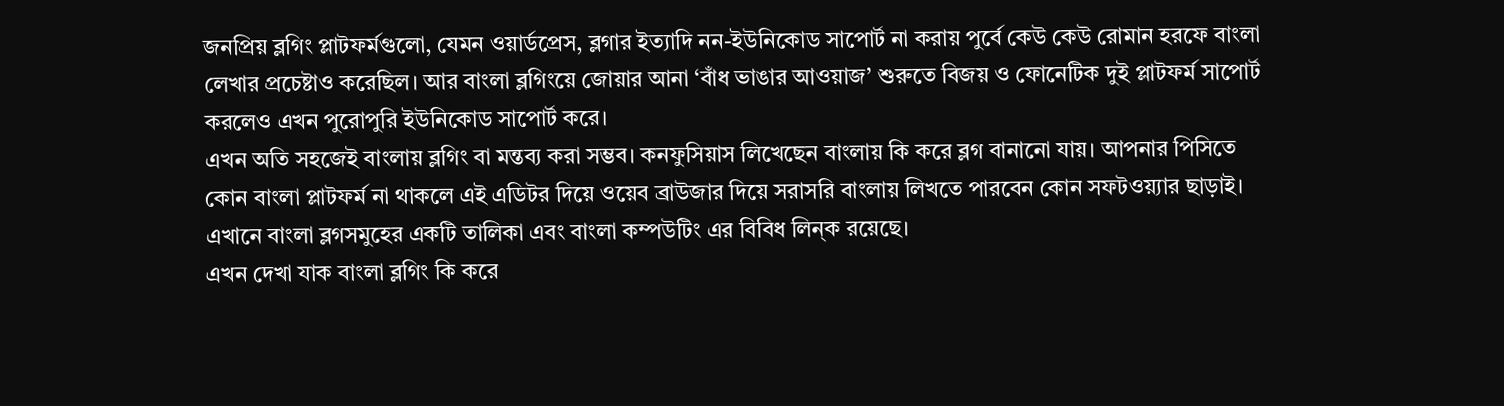জনপ্রিয় ব্লগিং প্লাটফর্মগুলো, যেমন ওয়ার্ডপ্রেস, ব্লগার ইত্যাদি নন-ইউনিকোড সাপোর্ট না করায় পুর্বে কেউ কেউ রোমান হরফে বাংলা লেখার প্রচেষ্টাও করেছিল। আর বাংলা ব্লগিংয়ে জোয়ার আনা ‘বাঁধ ভাঙার আওয়াজ’ শুরুতে বিজয় ও ফোনেটিক দুই প্লাটফর্ম সাপোর্ট করলেও এখন পুরোপুরি ইউনিকোড সাপোর্ট করে।
এখন অতি সহজেই বাংলায় ব্লগিং বা মন্তব্য করা সম্ভব। কনফুসিয়াস লিখেছেন বাংলায় কি করে ব্লগ বানানো যায়। আপনার পিসিতে কোন বাংলা প্লাটফর্ম না থাকলে এই এডিটর দিয়ে ওয়েব ব্রাউজার দিয়ে সরাসরি বাংলায় লিখতে পারবেন কোন সফটওয়্যার ছাড়াই। এখানে বাংলা ব্লগসমুহের একটি তালিকা এবং বাংলা কম্পউটিং এর বিবিধ লিন্ক রয়েছে।
এখন দেখা যাক বাংলা ব্লগিং কি করে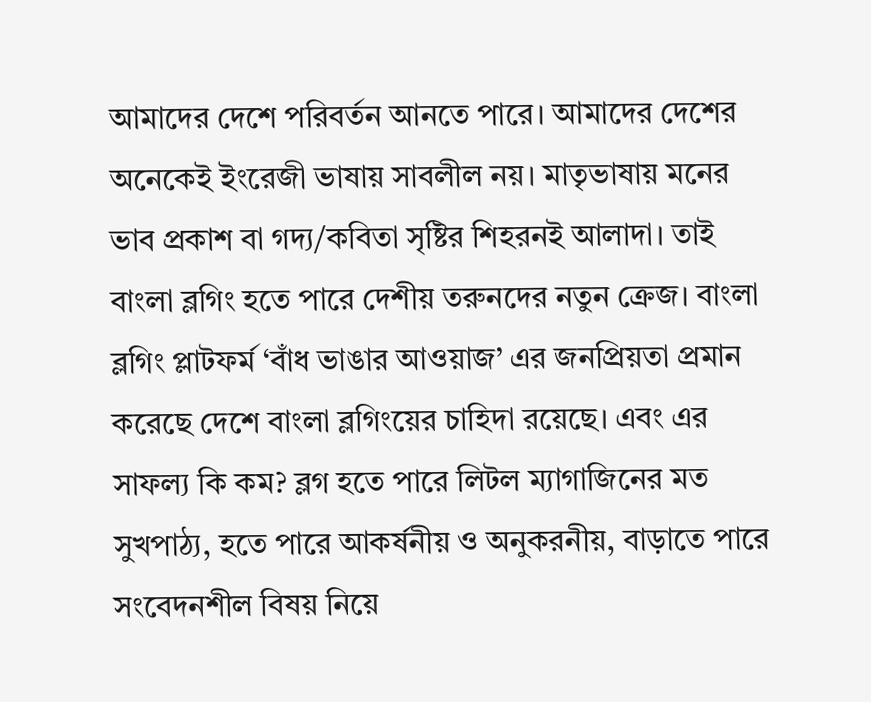আমাদের দেশে পরিবর্তন আনতে পারে। আমাদের দেশের অনেকেই ইংরেজী ভাষায় সাবলীল নয়। মাতৃভাষায় মনের ভাব প্রকাশ বা গদ্য/কবিতা সৃষ্টির শিহরনই আলাদা। তাই বাংলা ব্লগিং হতে পারে দেশীয় তরুনদের নতুন ক্রেজ। বাংলা ব্লগিং প্লাটফর্ম ‘বাঁধ ভাঙার আওয়াজ’ এর জনপ্রিয়তা প্রমান করেছে দেশে বাংলা ব্লগিংয়ের চাহিদা রয়েছে। এবং এর সাফল্য কি কম? ব্লগ হতে পারে লিটল ম্যাগাজিনের মত সুখপাঠ্য, হতে পারে আকর্ষনীয় ও অনুকরনীয়, বাড়াতে পারে সংবেদনশীল বিষয় নিয়ে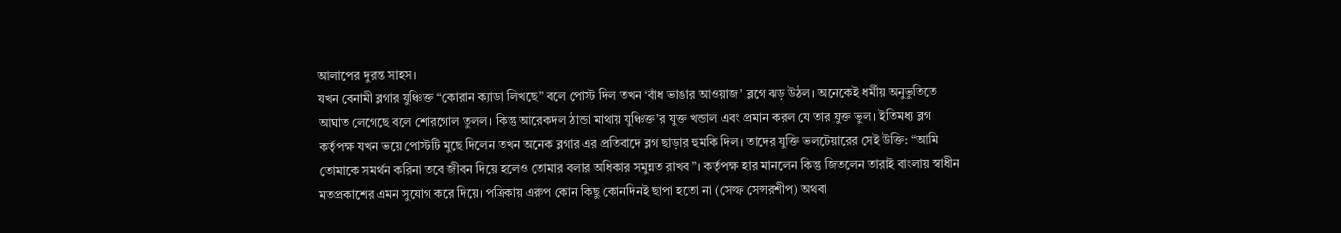আলাপের দুরন্ত সাহস।
যখন বেনামী ব্লগার যুঞ্চিক্ত “কোরান ক্যাডা লিখছে” বলে পোস্ট দিল তখন ‘বাঁধ ভাঙার আওয়াজ’ ব্লগে ঝড় উঠল। অনেকেই ধর্মীয় অনুভুতিতে আঘাত লেগেছে বলে শোরগোল তুলল। কিন্তু আরেকদল ঠান্ডা মাথায় যুঞ্চিক্ত’র যুক্ত খন্ডাল এবং প্রমান করল যে তার যুক্ত ভুল। ইতিমধ্য ব্লগ কর্তৃপক্ষ যখন ভয়ে পোস্টটি মুছে দিলেন তখন অনেক ব্লগার এর প্রতিবাদে ব্লগ ছাড়ার হুমকি দিল। তাদের যুক্তি ভলটেয়ারের সেই উক্তি: “আমি তোমাকে সমর্থন করিনা তবে জীবন দিয়ে হলেও তোমার বলার অধিকার সমুন্নত রাখব”। কর্তৃপক্ষ হার মানলেন কিন্তু জিতলেন তারাই বাংলায় স্বাধীন মতপ্রকাশের এমন সুযোগ করে দিয়ে। পত্রিকায় এরুপ কোন কিছু কোনদিনই ছাপা হতো না (সেল্ফ সেন্সরশীপ) অথবা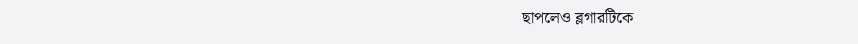ছাপলেও ব্লগারটিকে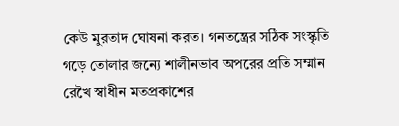কেউ মুরতাদ ঘোষনা করত। গনতন্ত্রের সঠিক সংস্কৃতি গড়ে তোলার জন্যে শালীনভাব অপরের প্রতি সম্মান রেখৈ স্বাধীন মতপ্রকাশের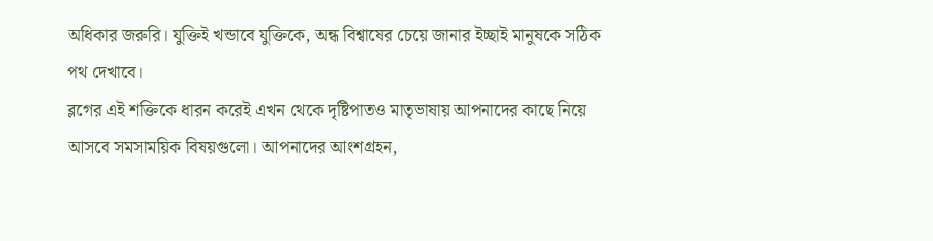অধিকার জরুরি। যুক্তিই খন্ডাবে যুক্তিকে, অন্ধ বিশ্বাষের চেয়ে জানার ইচ্ছাই মানুষকে সঠিক পথ দেখাবে।
ব্লগের এই শক্তিকে ধারন করেই এখন থেকে দৃষ্টিপাতও মাতৃভাষায় আপনাদের কাছে নিয়ে আসবে সমসাময়িক বিষয়গুলো। আপনাদের আংশগ্রহন,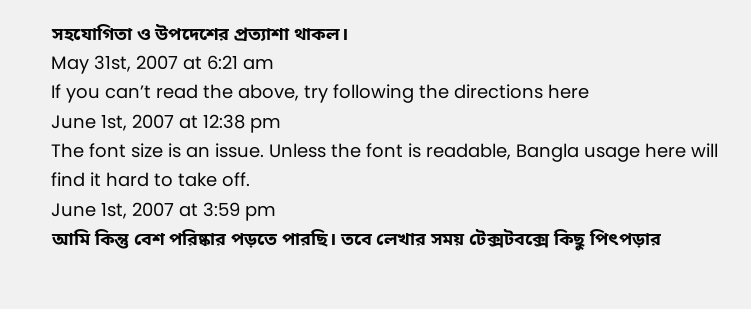সহযোগিতা ও উপদেশের প্রত্যাশা থাকল।
May 31st, 2007 at 6:21 am
If you can’t read the above, try following the directions here
June 1st, 2007 at 12:38 pm
The font size is an issue. Unless the font is readable, Bangla usage here will find it hard to take off.
June 1st, 2007 at 3:59 pm
আমি কিন্তু বেশ পরিষ্কার পড়তে পারছি। তবে লেখার সময় টেক্সটবক্সে কিছু পিৎপড়ার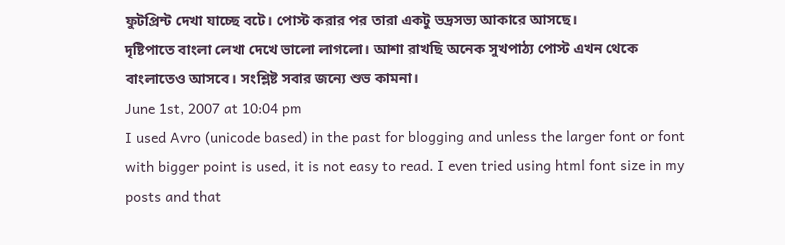ফুটপ্রিন্ট দেখা যাচ্ছে বটে। পোস্ট করার পর তারা একটু ভদ্রসভ্য আকারে আসছে।
দৃষ্টিপাতে বাংলা লেখা দেখে ভালো লাগলো। আশা রাখছি অনেক সুখপাঠ্য পোস্ট এখন থেকে বাংলাতেও আসবে। সংশ্লিষ্ট সবার জন্যে শুভ কামনা।
June 1st, 2007 at 10:04 pm
I used Avro (unicode based) in the past for blogging and unless the larger font or font with bigger point is used, it is not easy to read. I even tried using html font size in my posts and that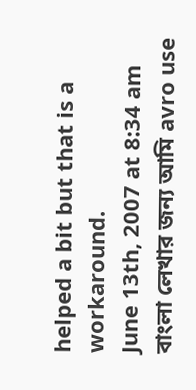helped a bit but that is a workaround.
June 13th, 2007 at 8:34 am
বাংলা লেখার জন্য আমি avro use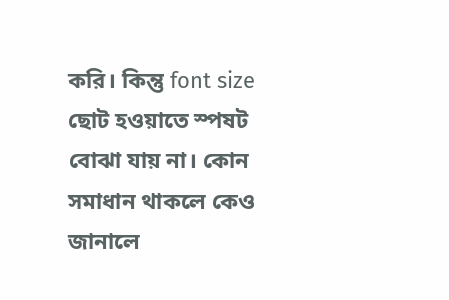করি। কিন্তু font size ছোট হওয়াতে স্পষট বোঝা যায় না। কোন সমাধান থাকলে কেও জানালে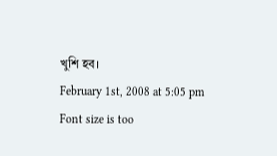খুশি হব।
February 1st, 2008 at 5:05 pm
Font size is too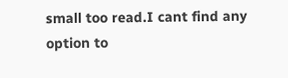small too read.I cant find any option to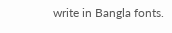write in Bangla fonts.